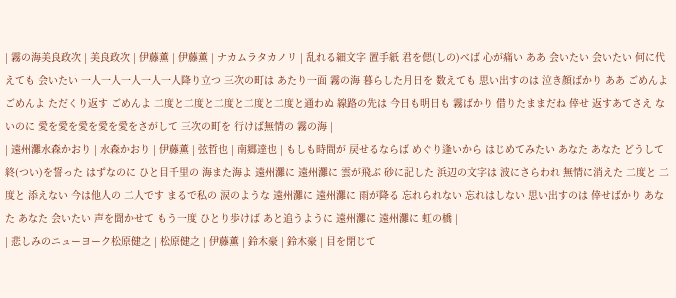| 霧の海美良政次 | 美良政次 | 伊藤薫 | 伊藤薫 | ナカムラタカノリ | 乱れる細文字 置手紙 君を偲(しの)べば 心が痛い ああ 会いたい 会いたい 何に代えても 会いたい 一人一人一人一人一人降り立つ 三次の町は あたり一面 霧の海 暮らした月日を 数えても 思い出すのは 泣き顔ばかり ああ ごめんよ ごめんよ ただくり返す ごめんよ 二度と二度と二度と二度と二度と通わぬ 線路の先は 今日も明日も 霧ばかり 借りたままだね 倖せ 返すあてさえ ないのに 愛を愛を愛を愛を愛をさがして 三次の町を 行けば無情の 霧の海 |
| 遠州灘水森かおり | 水森かおり | 伊藤薫 | 弦哲也 | 南郷達也 | もしも時間が 戻せるならば めぐり逢いから はじめてみたい あなた あなた どうして 終(つい)を誓った はずなのに ひと目千里の 海また海よ 遠州灘に 遠州灘に 雲が飛ぶ 砂に記した 浜辺の文字は 波にさらわれ 無情に消えた 二度と 二度と 添えない 今は他人の 二人です まるで私の 涙のような 遠州灘に 遠州灘に 雨が降る 忘れられない 忘れはしない 思い出すのは 倖せばかり あなた あなた 会いたい 声を聞かせて もう一度 ひとり歩けば あと追うように 遠州灘に 遠州灘に 虹の橋 |
| 悲しみのニューヨーク松原健之 | 松原健之 | 伊藤薫 | 鈴木豪 | 鈴木豪 | 目を閉じて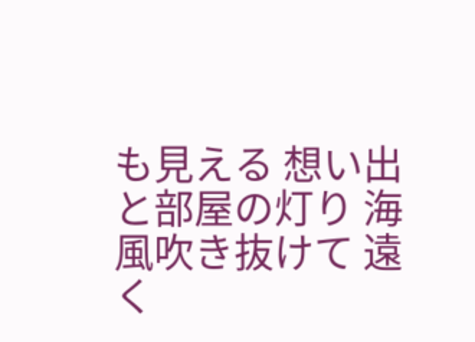も見える 想い出と部屋の灯り 海風吹き抜けて 遠く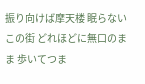振り向けば摩天楼 眠らないこの街 どれほどに無口のまま 歩いてつま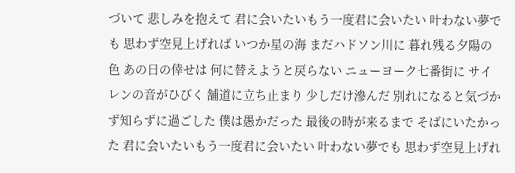づいて 悲しみを抱えて 君に会いたいもう一度君に会いたい 叶わない夢でも 思わず空見上げれば いつか星の海 まだハドソン川に 暮れ残る夕陽の色 あの日の倖せは 何に替えようと戻らない ニューヨーク七番街に サイレンの音がひびく 舗道に立ち止まり 少しだけ滲んだ 別れになると気づかず知らずに過ごした 僕は愚かだった 最後の時が来るまで そばにいたかった 君に会いたいもう一度君に会いたい 叶わない夢でも 思わず空見上げれ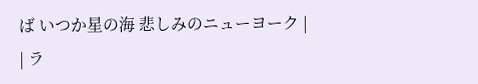ば いつか星の海 悲しみのニューヨーク |
| ラ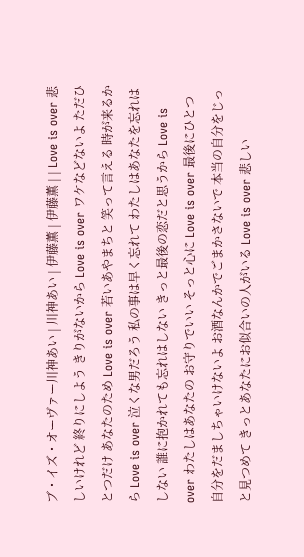ブ・イズ・オーヴァー川神あい | 川神あい | 伊藤薫 | 伊藤薫 | | Love is over 悲しいけれど 終りにしよう きりがないから Love is over ワケなどないよ ただひとつだけ あなたのため Love is over 若いあやまちと 笑って言える 時が来るから Love is over 泣くな男だろう 私の事は早く忘れて わたしはあなたを忘れはしない 誰に抱かれても忘れはしない きっと最後の恋だと思うから Love is over わたしはあなたの お守りでいい そっと心に Love is over 最後にひとつ 自分をだましちゃいけないよ お酒なんかでごまかさないで 本当の自分をじっと見つめて きっとあなたにお似合いの人がいる Love is over 悲しい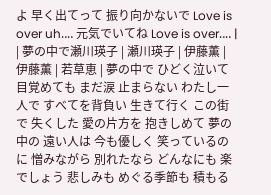よ 早く出てって 振り向かないで Love is over uh‥‥ 元気でいてね Love is over‥‥ |
| 夢の中で瀬川瑛子 | 瀬川瑛子 | 伊藤薫 | 伊藤薫 | 若草恵 | 夢の中で ひどく泣いて 目覚めても まだ涙 止まらない わたし一人で すべてを背負い 生きて行く この街で 失くした 愛の片方を 抱きしめて 夢の中の 遠い人は 今も優しく 笑っているのに 憎みながら 別れたなら どんなにも 楽でしょう 悲しみも めぐる季節も 積もる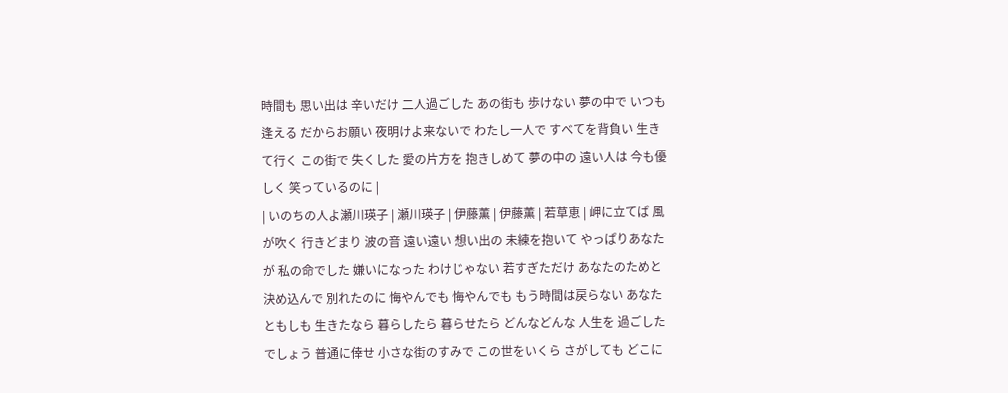時間も 思い出は 辛いだけ 二人過ごした あの街も 歩けない 夢の中で いつも逢える だからお願い 夜明けよ来ないで わたし一人で すべてを背負い 生きて行く この街で 失くした 愛の片方を 抱きしめて 夢の中の 遠い人は 今も優しく 笑っているのに |
| いのちの人よ瀬川瑛子 | 瀬川瑛子 | 伊藤薫 | 伊藤薫 | 若草恵 | 岬に立てば 風が吹く 行きどまり 波の音 遠い遠い 想い出の 未練を抱いて やっぱりあなたが 私の命でした 嫌いになった わけじゃない 若すぎただけ あなたのためと 決め込んで 別れたのに 悔やんでも 悔やんでも もう時間は戻らない あなたともしも 生きたなら 暮らしたら 暮らせたら どんなどんな 人生を 過ごしたでしょう 普通に倖せ 小さな街のすみで この世をいくら さがしても どこに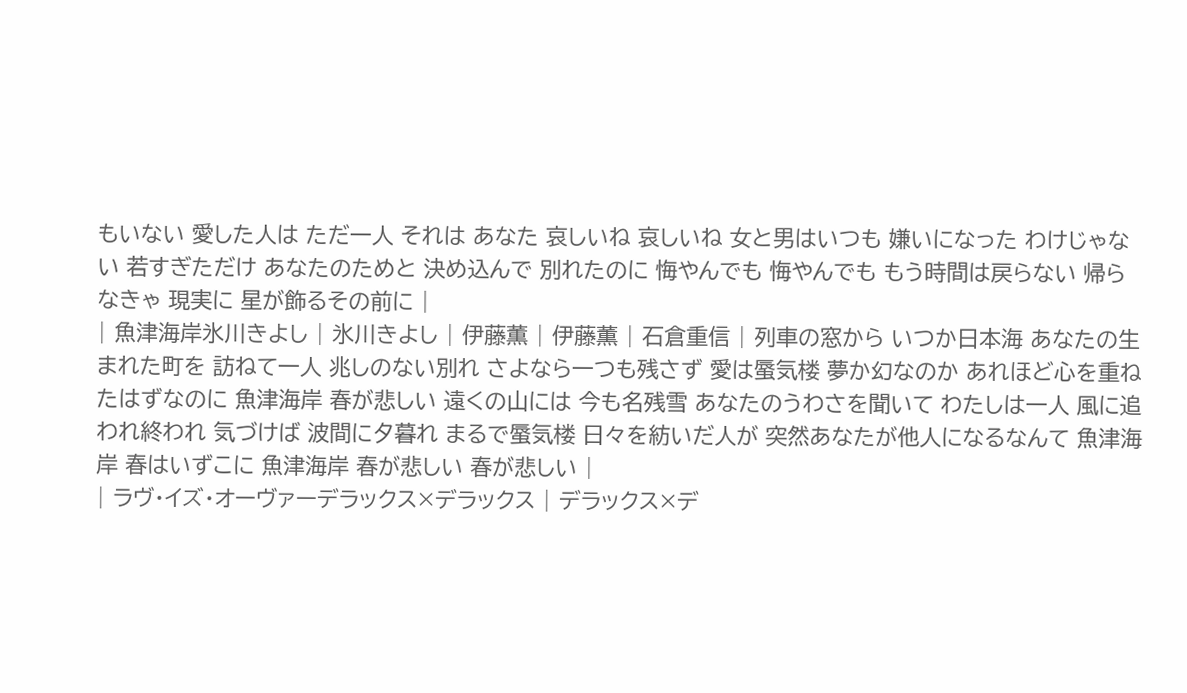もいない 愛した人は ただ一人 それは あなた 哀しいね 哀しいね 女と男はいつも 嫌いになった わけじゃない 若すぎただけ あなたのためと 決め込んで 別れたのに 悔やんでも 悔やんでも もう時間は戻らない 帰らなきゃ 現実に 星が飾るその前に |
| 魚津海岸氷川きよし | 氷川きよし | 伊藤薫 | 伊藤薫 | 石倉重信 | 列車の窓から いつか日本海 あなたの生まれた町を 訪ねて一人 兆しのない別れ さよなら一つも残さず 愛は蜃気楼 夢か幻なのか あれほど心を重ねたはずなのに 魚津海岸 春が悲しい 遠くの山には 今も名残雪 あなたのうわさを聞いて わたしは一人 風に追われ終われ 気づけば 波間に夕暮れ まるで蜃気楼 日々を紡いだ人が 突然あなたが他人になるなんて 魚津海岸 春はいずこに 魚津海岸 春が悲しい 春が悲しい |
| ラヴ・イズ・オーヴァーデラックス×デラックス | デラックス×デ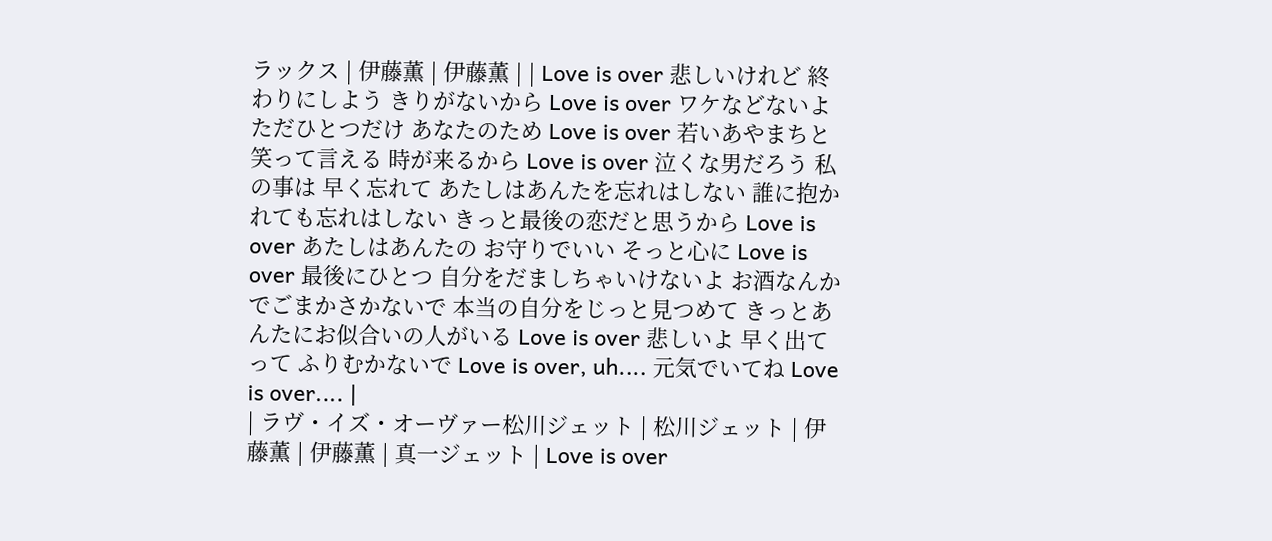ラックス | 伊藤薫 | 伊藤薫 | | Love is over 悲しいけれど 終わりにしよう きりがないから Love is over ワケなどないよ ただひとつだけ あなたのため Love is over 若いあやまちと 笑って言える 時が来るから Love is over 泣くな男だろう 私の事は 早く忘れて あたしはあんたを忘れはしない 誰に抱かれても忘れはしない きっと最後の恋だと思うから Love is over あたしはあんたの お守りでいい そっと心に Love is over 最後にひとつ 自分をだましちゃいけないよ お酒なんかでごまかさかないで 本当の自分をじっと見つめて きっとあんたにお似合いの人がいる Love is over 悲しいよ 早く出てって ふりむかないで Love is over, uh‥‥ 元気でいてね Love is over‥‥ |
| ラヴ・イズ・オーヴァー松川ジェット | 松川ジェット | 伊藤薫 | 伊藤薫 | 真一ジェット | Love is over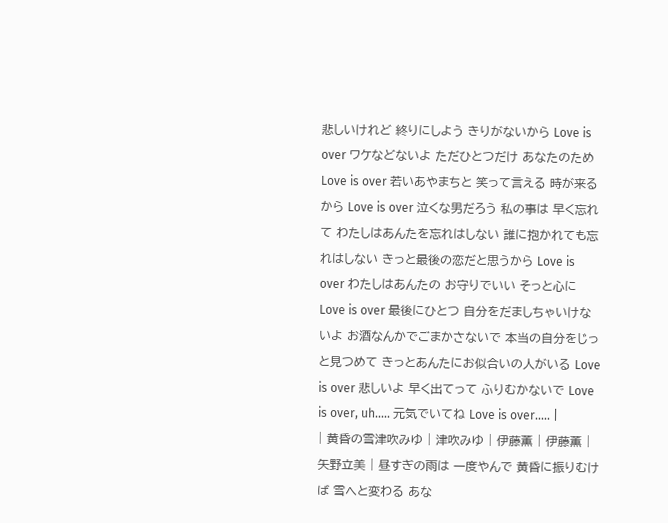悲しいけれど 終りにしよう きりがないから Love is over ワケなどないよ ただひとつだけ あなたのため Love is over 若いあやまちと 笑って言える 時が来るから Love is over 泣くな男だろう 私の事は 早く忘れて わたしはあんたを忘れはしない 誰に抱かれても忘れはしない きっと最後の恋だと思うから Love is over わたしはあんたの お守りでいい そっと心に Love is over 最後にひとつ 自分をだましちゃいけないよ お酒なんかでごまかさないで 本当の自分をじっと見つめて きっとあんたにお似合いの人がいる Love is over 悲しいよ 早く出てって ふりむかないで Love is over, uh..... 元気でいてね Love is over..... |
| 黄昏の雪津吹みゆ | 津吹みゆ | 伊藤薫 | 伊藤薫 | 矢野立美 | 昼すぎの雨は 一度やんで 黄昏に振りむけば 雪へと変わる あな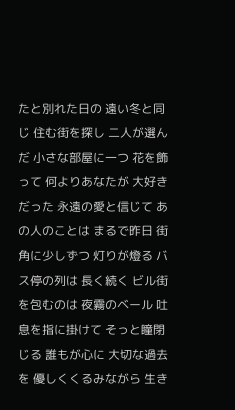たと別れた日の 遠い冬と同じ 住む街を探し 二人が選んだ 小さな部屋に一つ 花を飾って 何よりあなたが 大好きだった 永遠の愛と信じて あの人のことは まるで昨日 街角に少しずつ 灯りが燈る バス停の列は 長く続く ビル街を包むのは 夜霧のベール 吐息を指に掛けて そっと瞳閉じる 誰もが心に 大切な過去を 優しくくるみながら 生き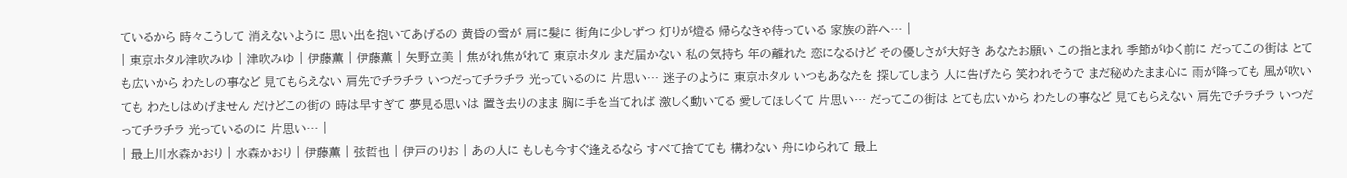ているから 時々こうして 消えないように 思い出を抱いてあげるの 黄昏の雪が 肩に髪に 街角に少しずつ 灯りが燈る 帰らなきゃ待っている 家族の許へ… |
| 東京ホタル津吹みゆ | 津吹みゆ | 伊藤薫 | 伊藤薫 | 矢野立美 | 焦がれ焦がれて 東京ホタル まだ届かない 私の気持ち 年の離れた 恋になるけど その優しさが大好き あなたお願い この指とまれ 季節がゆく前に だってこの街は とても広いから わたしの事など 見てもらえない 肩先でチラチラ いつだってチラチラ 光っているのに 片思い… 迷子のように 東京ホタル いつもあなたを 探してしまう 人に告げたら 笑われそうで まだ秘めたまま心に 雨が降っても 風が吹いても わたしはめげません だけどこの街の 時は早すぎて 夢見る思いは 置き去りのまま 胸に手を当てれば 激しく動いてる 愛してほしくて 片思い… だってこの街は とても広いから わたしの事など 見てもらえない 肩先でチラチラ いつだってチラチラ 光っているのに 片思い… |
| 最上川水森かおり | 水森かおり | 伊藤薫 | 弦哲也 | 伊戸のりお | あの人に もしも今すぐ逢えるなら すべて捨てても 構わない 舟にゆられて 最上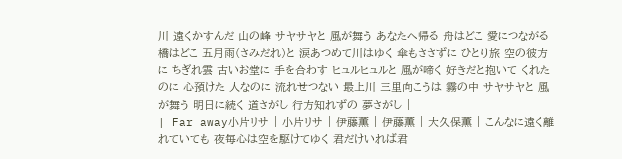川 遠くかすんだ 山の峰 サヤサヤと 風が舞う あなたへ帰る 舟はどこ 愛につながる 橋はどこ 五月雨(さみだれ)と 涙あつめて川はゆく 傘もささずに ひとり旅 空の彼方に ちぎれ雲 古いお堂に 手を合わす ヒュルヒュルと 風が啼く 好きだと抱いて くれたのに 心預けた 人なのに 流れせつない 最上川 三里向こうは 霧の中 サヤサヤと 風が舞う 明日に続く 道さがし 行方知れずの 夢さがし |
| Far away小片リサ | 小片リサ | 伊藤薫 | 伊藤薫 | 大久保薫 | こんなに遠く離れていても 夜毎心は空を駆けてゆく 君だけいれば君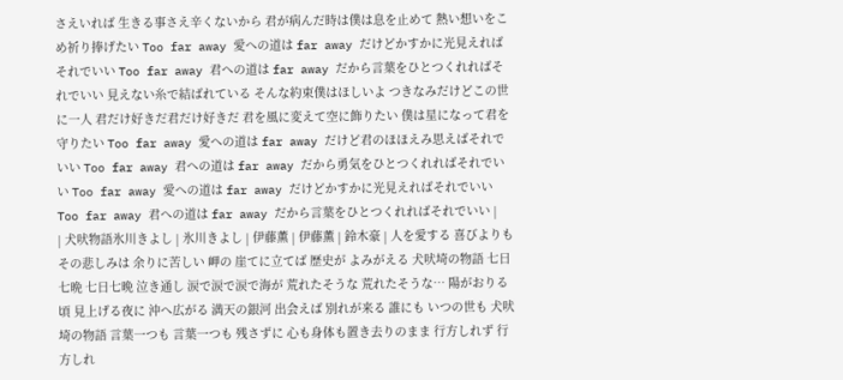さえいれば 生きる事さえ辛くないから 君が病んだ時は僕は息を止めて 熱い想いをこめ祈り捧げたい Too far away 愛への道は far away だけどかすかに光見えればそれでいい Too far away 君への道は far away だから言葉をひとつくれればそれでいい 見えない糸で結ばれている そんな約束僕はほしいよ つきなみだけどこの世に一人 君だけ好きだ君だけ好きだ 君を風に変えて空に飾りたい 僕は星になって君を守りたい Too far away 愛への道は far away だけど君のほほえみ思えばそれでいい Too far away 君への道は far away だから勇気をひとつくれればそれでいい Too far away 愛への道は far away だけどかすかに光見えればそれでいい Too far away 君への道は far away だから言葉をひとつくれればそれでいい |
| 犬吠物語氷川きよし | 氷川きよし | 伊藤薫 | 伊藤薫 | 鈴木豪 | 人を愛する 喜びよりも その悲しみは 余りに苦しい 岬の 崖てに立てば 歴史が よみがえる 犬吠埼の物語 七日七晩 七日七晩 泣き通し 涙で涙で涙で海が 荒れたそうな 荒れたそうな… 陽がおりる頃 見上げる夜に 沖へ広がる 満天の銀河 出会えば 別れが来る 誰にも いつの世も 犬吠埼の物語 言葉一つも 言葉一つも 残さずに 心も身体も置き去りのまま 行方しれず 行方しれ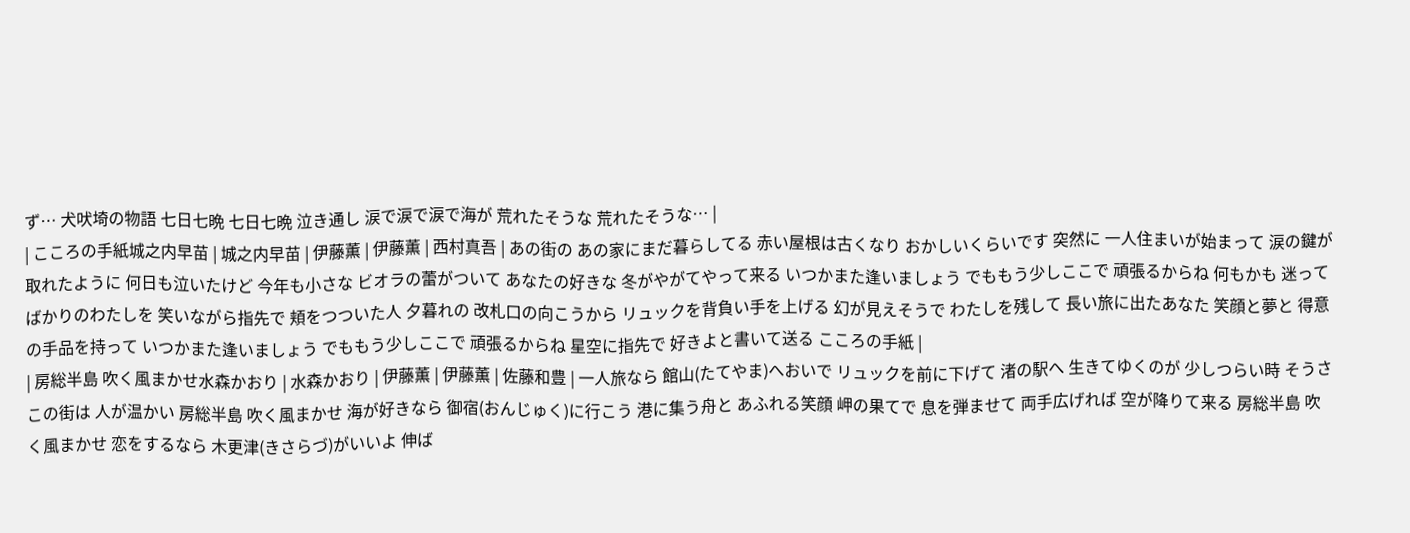ず… 犬吠埼の物語 七日七晩 七日七晩 泣き通し 涙で涙で涙で海が 荒れたそうな 荒れたそうな… |
| こころの手紙城之内早苗 | 城之内早苗 | 伊藤薫 | 伊藤薫 | 西村真吾 | あの街の あの家にまだ暮らしてる 赤い屋根は古くなり おかしいくらいです 突然に 一人住まいが始まって 涙の鍵が取れたように 何日も泣いたけど 今年も小さな ビオラの蕾がついて あなたの好きな 冬がやがてやって来る いつかまた逢いましょう でももう少しここで 頑張るからね 何もかも 迷ってばかりのわたしを 笑いながら指先で 頬をつついた人 夕暮れの 改札口の向こうから リュックを背負い手を上げる 幻が見えそうで わたしを残して 長い旅に出たあなた 笑顔と夢と 得意の手品を持って いつかまた逢いましょう でももう少しここで 頑張るからね 星空に指先で 好きよと書いて送る こころの手紙 |
| 房総半島 吹く風まかせ水森かおり | 水森かおり | 伊藤薫 | 伊藤薫 | 佐藤和豊 | 一人旅なら 館山(たてやま)へおいで リュックを前に下げて 渚の駅へ 生きてゆくのが 少しつらい時 そうさこの街は 人が温かい 房総半島 吹く風まかせ 海が好きなら 御宿(おんじゅく)に行こう 港に集う舟と あふれる笑顔 岬の果てで 息を弾ませて 両手広げれば 空が降りて来る 房総半島 吹く風まかせ 恋をするなら 木更津(きさらづ)がいいよ 伸ば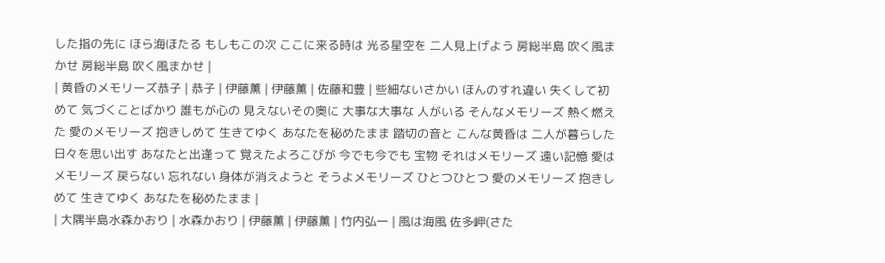した指の先に ほら海ほたる もしもこの次 ここに来る時は 光る星空を 二人見上げよう 房総半島 吹く風まかせ 房総半島 吹く風まかせ |
| 黄昏のメモリーズ恭子 | 恭子 | 伊藤薫 | 伊藤薫 | 佐藤和豊 | 些細ないさかい ほんのすれ違い 失くして初めて 気づくことばかり 誰もが心の 見えないその奥に 大事な大事な 人がいる そんなメモリーズ 熱く燃えた 愛のメモリーズ 抱きしめて 生きてゆく あなたを秘めたまま 踏切の音と こんな黄昏は 二人が暮らした 日々を思い出す あなたと出逢って 覚えたよろこびが 今でも今でも 宝物 それはメモリーズ 遠い記憶 愛はメモリーズ 戻らない 忘れない 身体が消えようと そうよメモリーズ ひとつひとつ 愛のメモリーズ 抱きしめて 生きてゆく あなたを秘めたまま |
| 大隅半島水森かおり | 水森かおり | 伊藤薫 | 伊藤薫 | 竹内弘一 | 風は海風 佐多岬(さた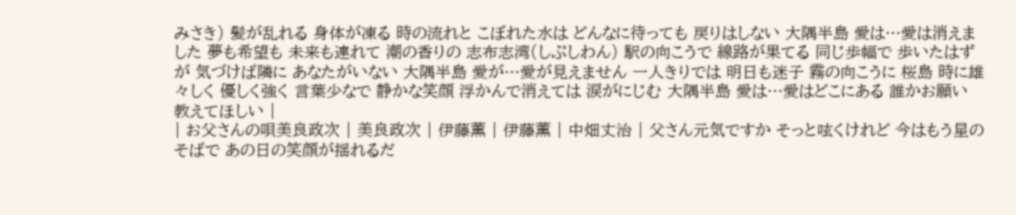みさき) 髪が乱れる 身体が凍る 時の流れと こぼれた水は どんなに待っても 戻りはしない 大隅半島 愛は…愛は消えました 夢も希望も 未来も連れて 潮の香りの 志布志湾(しぶしわん) 駅の向こうで 線路が果てる 同じ歩幅で 歩いたはずが 気づけば隣に あなたがいない 大隅半島 愛が…愛が見えません 一人きりでは 明日も迷子 霧の向こうに 桜島 時に雄々しく 優しく強く 言葉少なで 静かな笑顔 浮かんで消えては 涙がにじむ 大隅半島 愛は…愛はどこにある 誰かお願い 教えてほしい |
| お父さんの唄美良政次 | 美良政次 | 伊藤薫 | 伊藤薫 | 中畑丈治 | 父さん元気ですか そっと呟くけれど 今はもう星のそばで あの日の笑顔が揺れるだ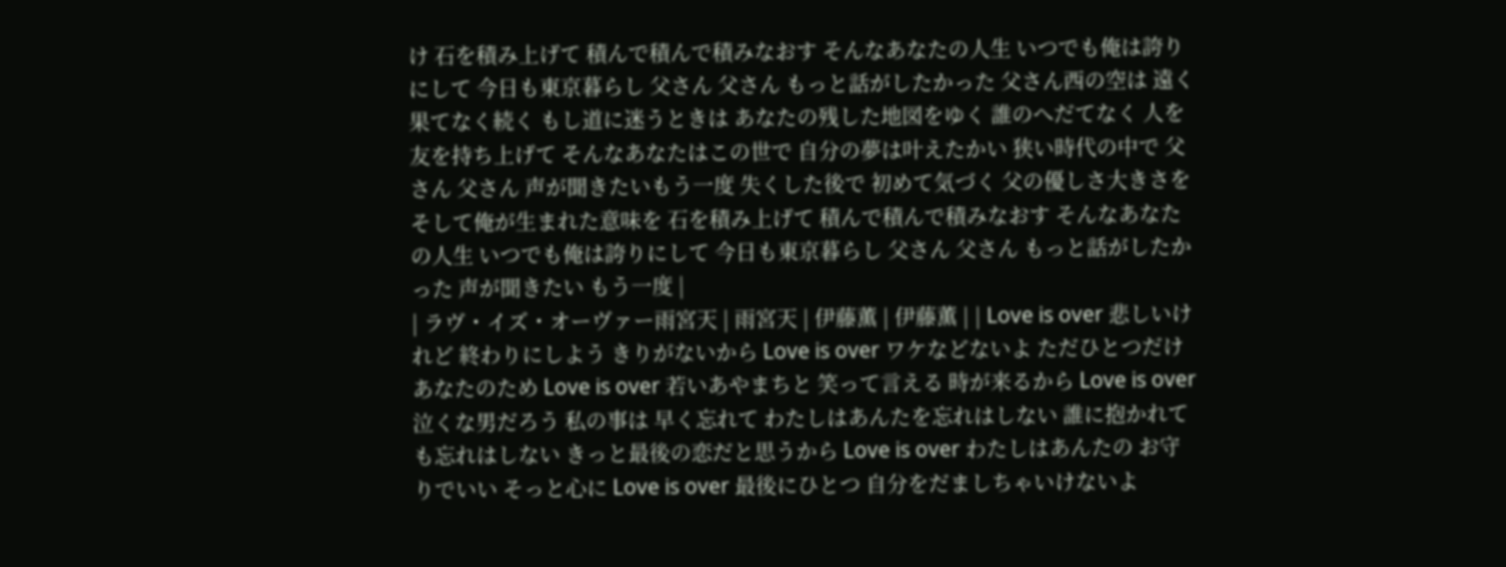け 石を積み上げて 積んで積んで積みなおす そんなあなたの人生 いつでも俺は誇りにして 今日も東京暮らし 父さん 父さん もっと話がしたかった 父さん西の空は 遠く果てなく続く もし道に迷うときは あなたの残した地図をゆく 誰のへだてなく 人を友を持ち上げて そんなあなたはこの世で 自分の夢は叶えたかい 狭い時代の中で 父さん 父さん 声が聞きたいもう一度 失くした後で 初めて気づく 父の優しさ大きさを そして俺が生まれた意味を 石を積み上げて 積んで積んで積みなおす そんなあなたの人生 いつでも俺は誇りにして 今日も東京暮らし 父さん 父さん もっと話がしたかった 声が聞きたい もう一度 |
| ラヴ・イズ・オーヴァー雨宮天 | 雨宮天 | 伊藤薫 | 伊藤薫 | | Love is over 悲しいけれど 終わりにしよう きりがないから Love is over ワケなどないよ ただひとつだけ あなたのため Love is over 若いあやまちと 笑って言える 時が来るから Love is over 泣くな男だろう 私の事は 早く忘れて わたしはあんたを忘れはしない 誰に抱かれても忘れはしない きっと最後の恋だと思うから Love is over わたしはあんたの お守りでいい そっと心に Love is over 最後にひとつ 自分をだましちゃいけないよ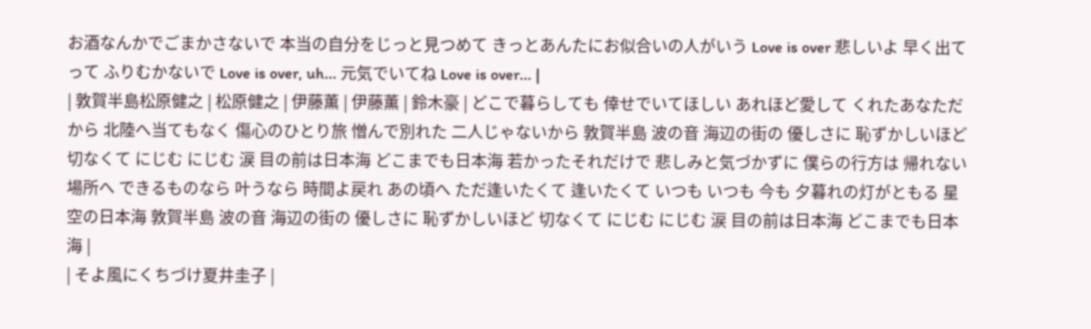お酒なんかでごまかさないで 本当の自分をじっと見つめて きっとあんたにお似合いの人がいう Love is over 悲しいよ 早く出てって ふりむかないで Love is over, uh... 元気でいてね Love is over... |
| 敦賀半島松原健之 | 松原健之 | 伊藤薫 | 伊藤薫 | 鈴木豪 | どこで暮らしても 倖せでいてほしい あれほど愛して くれたあなただから 北陸へ当てもなく 傷心のひとり旅 憎んで別れた 二人じゃないから 敦賀半島 波の音 海辺の街の 優しさに 恥ずかしいほど 切なくて にじむ にじむ 涙 目の前は日本海 どこまでも日本海 若かったそれだけで 悲しみと気づかずに 僕らの行方は 帰れない場所へ できるものなら 叶うなら 時間よ戻れ あの頃へ ただ逢いたくて 逢いたくて いつも いつも 今も 夕暮れの灯がともる 星空の日本海 敦賀半島 波の音 海辺の街の 優しさに 恥ずかしいほど 切なくて にじむ にじむ 涙 目の前は日本海 どこまでも日本海 |
| そよ風にくちづけ夏井圭子 |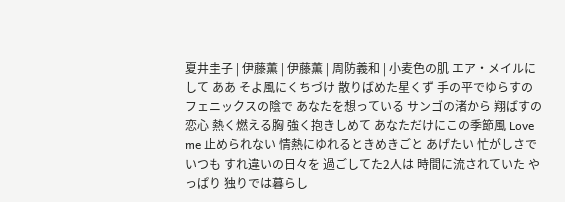夏井圭子 | 伊藤薫 | 伊藤薫 | 周防義和 | 小麦色の肌 エア・メイルにして ああ そよ風にくちづけ 散りばめた星くず 手の平でゆらすの フェニックスの陰で あなたを想っている サンゴの渚から 翔ばすの恋心 熱く燃える胸 強く抱きしめて あなただけにこの季節風 Love me 止められない 情熱にゆれるときめきごと あげたい 忙がしさでいつも すれ違いの日々を 過ごしてた2人は 時間に流されていた やっぱり 独りでは暮らし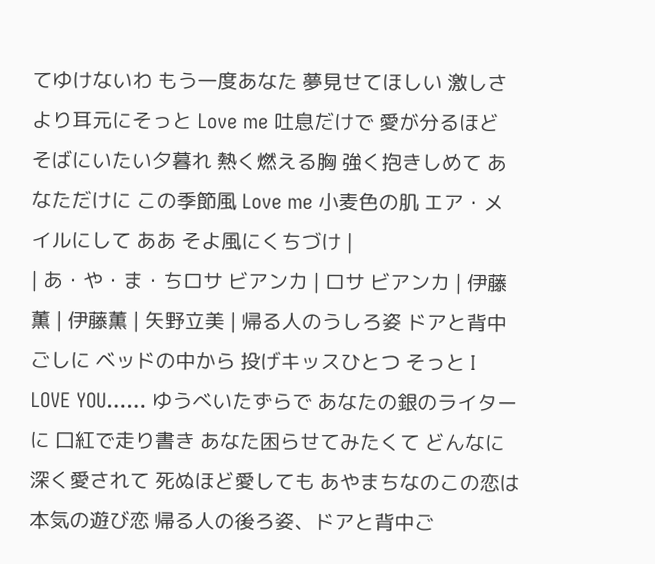てゆけないわ もう一度あなた 夢見せてほしい 激しさより耳元にそっと Love me 吐息だけで 愛が分るほど そばにいたい夕暮れ 熱く燃える胸 強く抱きしめて あなただけに この季節風 Love me 小麦色の肌 エア・メイルにして ああ そよ風にくちづけ |
| あ・や・ま・ちロサ ビアンカ | ロサ ビアンカ | 伊藤薫 | 伊藤薫 | 矢野立美 | 帰る人のうしろ姿 ドアと背中ごしに ベッドの中から 投げキッスひとつ そっと I LOVE YOU…… ゆうべいたずらで あなたの銀のライターに 口紅で走り書き あなた困らせてみたくて どんなに深く愛されて 死ぬほど愛しても あやまちなのこの恋は 本気の遊び恋 帰る人の後ろ姿、ドアと背中ご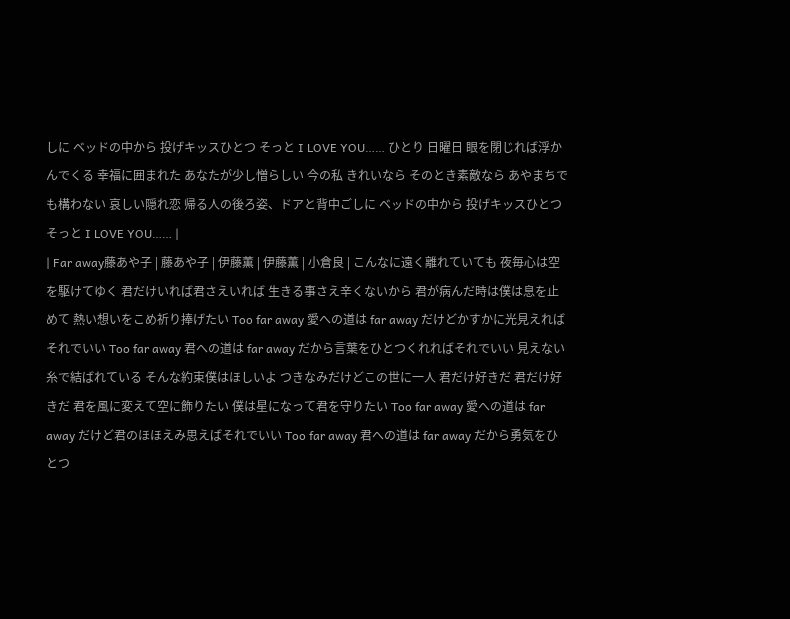しに ベッドの中から 投げキッスひとつ そっと I LOVE YOU…… ひとり 日曜日 眼を閉じれば浮かんでくる 幸福に囲まれた あなたが少し憎らしい 今の私 きれいなら そのとき素敵なら あやまちでも構わない 哀しい隠れ恋 帰る人の後ろ姿、ドアと背中ごしに ベッドの中から 投げキッスひとつ そっと I LOVE YOU…… |
| Far away藤あや子 | 藤あや子 | 伊藤薫 | 伊藤薫 | 小倉良 | こんなに遠く離れていても 夜毎心は空を駆けてゆく 君だけいれば君さえいれば 生きる事さえ辛くないから 君が病んだ時は僕は息を止めて 熱い想いをこめ祈り捧げたい Too far away 愛への道は far away だけどかすかに光見えればそれでいい Too far away 君への道は far away だから言葉をひとつくれればそれでいい 見えない糸で結ばれている そんな約束僕はほしいよ つきなみだけどこの世に一人 君だけ好きだ 君だけ好きだ 君を風に変えて空に飾りたい 僕は星になって君を守りたい Too far away 愛への道は far away だけど君のほほえみ思えばそれでいい Too far away 君への道は far away だから勇気をひとつ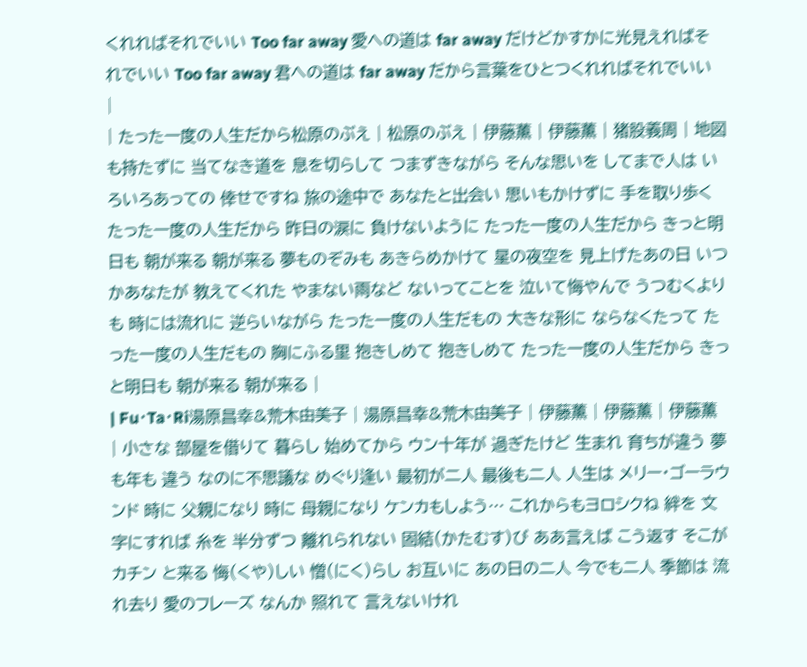くれればそれでいい Too far away 愛への道は far away だけどかすかに光見えればそれでいい Too far away 君への道は far away だから言葉をひとつくれればそれでいい |
| たった一度の人生だから松原のぶえ | 松原のぶえ | 伊藤薫 | 伊藤薫 | 猪股義周 | 地図も持たずに 当てなき道を 息を切らして つまずきながら そんな思いを してまで人は いろいろあっての 倖せですね 旅の途中で あなたと出会い 思いもかけずに 手を取り歩く たった一度の人生だから 昨日の涙に 負けないように たった一度の人生だから きっと明日も 朝が来る 朝が来る 夢ものぞみも あきらめかけて 星の夜空を 見上げたあの日 いつかあなたが 教えてくれた やまない雨など ないってことを 泣いて悔やんで うつむくよりも 時には流れに 逆らいながら たった一度の人生だもの 大きな形に ならなくたって たった一度の人生だもの 胸にふる里 抱きしめて 抱きしめて たった一度の人生だから きっと明日も 朝が来る 朝が来る |
| Fu・Ta・Ri湯原昌幸&荒木由美子 | 湯原昌幸&荒木由美子 | 伊藤薫 | 伊藤薫 | 伊藤薫 | 小さな 部屋を借りて 暮らし 始めてから ウン十年が 過ぎたけど 生まれ 育ちが違う 夢も年も 違う なのに不思議な めぐり逢い 最初が二人 最後も二人 人生は メリー・ゴーラウンド 時に 父親になり 時に 母親になり ケンカもしよう… これからもヨロシクね 絆を 文字にすれば 糸を 半分ずつ 離れられない 固結(かたむす)び ああ言えば こう返す そこが カチン と来る 悔(くや)しい 憎(にく)らし お互いに あの日の二人 今でも二人 季節は 流れ去り 愛のフレーズ なんか 照れて 言えないけれ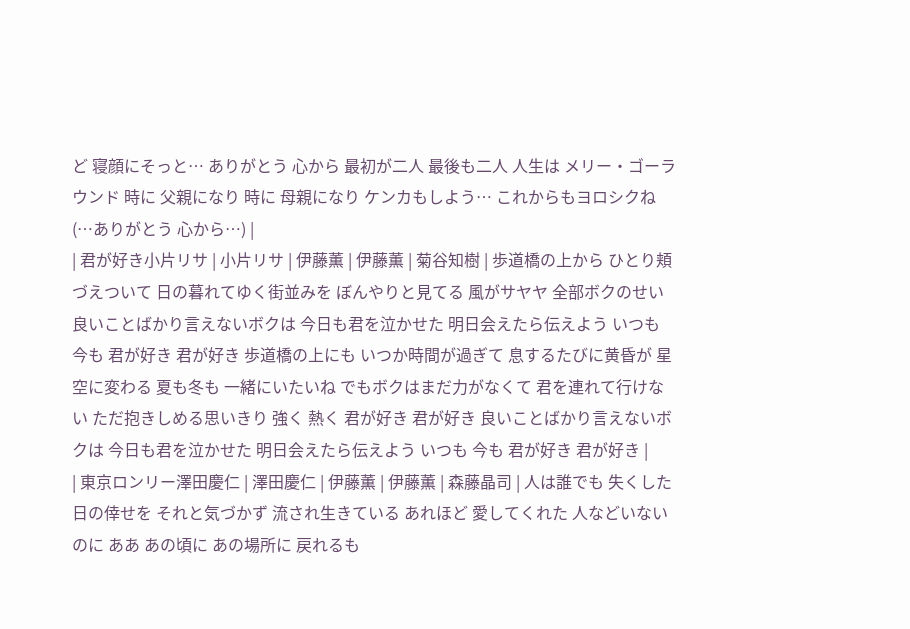ど 寝顔にそっと… ありがとう 心から 最初が二人 最後も二人 人生は メリー・ゴーラウンド 時に 父親になり 時に 母親になり ケンカもしよう… これからもヨロシクね (…ありがとう 心から…) |
| 君が好き小片リサ | 小片リサ | 伊藤薫 | 伊藤薫 | 菊谷知樹 | 歩道橋の上から ひとり頬づえついて 日の暮れてゆく街並みを ぼんやりと見てる 風がサヤヤ 全部ボクのせい 良いことばかり言えないボクは 今日も君を泣かせた 明日会えたら伝えよう いつも 今も 君が好き 君が好き 歩道橋の上にも いつか時間が過ぎて 息するたびに黄昏が 星空に変わる 夏も冬も 一緒にいたいね でもボクはまだ力がなくて 君を連れて行けない ただ抱きしめる思いきり 強く 熱く 君が好き 君が好き 良いことばかり言えないボクは 今日も君を泣かせた 明日会えたら伝えよう いつも 今も 君が好き 君が好き |
| 東京ロンリー澤田慶仁 | 澤田慶仁 | 伊藤薫 | 伊藤薫 | 森藤晶司 | 人は誰でも 失くした日の倖せを それと気づかず 流され生きている あれほど 愛してくれた 人などいないのに ああ あの頃に あの場所に 戻れるも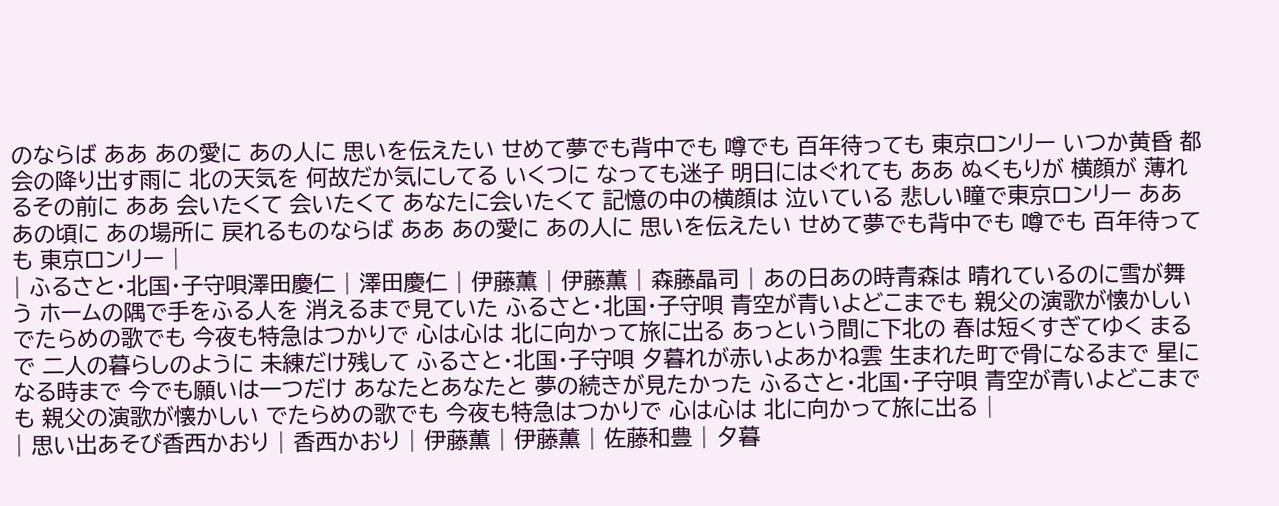のならば ああ あの愛に あの人に 思いを伝えたい せめて夢でも背中でも 噂でも 百年待っても 東京ロンリー いつか黄昏 都会の降り出す雨に 北の天気を 何故だか気にしてる いくつに なっても迷子 明日にはぐれても ああ ぬくもりが 横顔が 薄れるその前に ああ 会いたくて 会いたくて あなたに会いたくて 記憶の中の横顔は 泣いている 悲しい瞳で東京ロンリー ああ あの頃に あの場所に 戻れるものならば ああ あの愛に あの人に 思いを伝えたい せめて夢でも背中でも 噂でも 百年待っても 東京ロンリー |
| ふるさと・北国・子守唄澤田慶仁 | 澤田慶仁 | 伊藤薫 | 伊藤薫 | 森藤晶司 | あの日あの時青森は 晴れているのに雪が舞う ホームの隅で手をふる人を 消えるまで見ていた ふるさと・北国・子守唄 青空が青いよどこまでも 親父の演歌が懐かしい でたらめの歌でも 今夜も特急はつかりで 心は心は 北に向かって旅に出る あっという間に下北の 春は短くすぎてゆく まるで 二人の暮らしのように 未練だけ残して ふるさと・北国・子守唄 夕暮れが赤いよあかね雲 生まれた町で骨になるまで 星になる時まで 今でも願いは一つだけ あなたとあなたと 夢の続きが見たかった ふるさと・北国・子守唄 青空が青いよどこまでも 親父の演歌が懐かしい でたらめの歌でも 今夜も特急はつかりで 心は心は 北に向かって旅に出る |
| 思い出あそび香西かおり | 香西かおり | 伊藤薫 | 伊藤薫 | 佐藤和豊 | 夕暮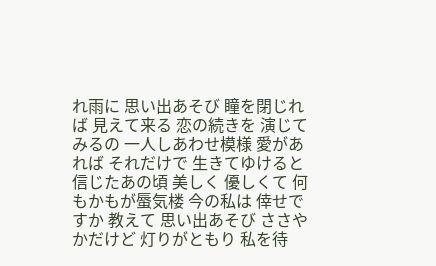れ雨に 思い出あそび 瞳を閉じれば 見えて来る 恋の続きを 演じてみるの 一人しあわせ模様 愛があれば それだけで 生きてゆけると 信じたあの頃 美しく 優しくて 何もかもが蜃気楼 今の私は 倖せですか 教えて 思い出あそび ささやかだけど 灯りがともり 私を待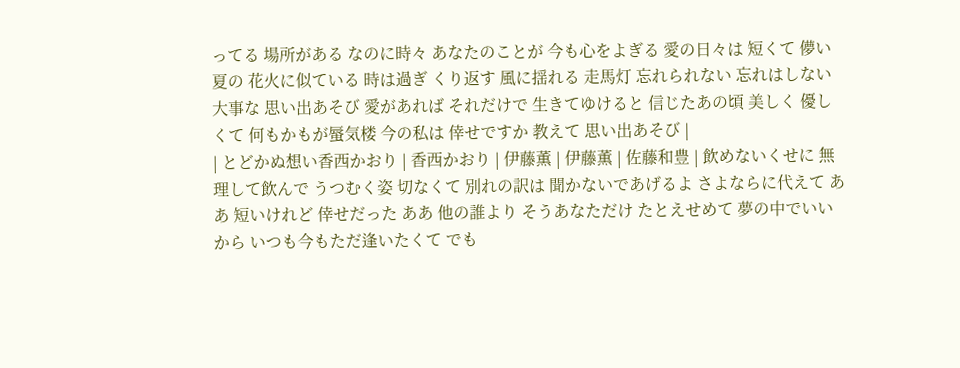ってる 場所がある なのに時々 あなたのことが 今も心をよぎる 愛の日々は 短くて 儚い夏の 花火に似ている 時は過ぎ くり返す 風に揺れる 走馬灯 忘れられない 忘れはしない 大事な 思い出あそび 愛があれば それだけで 生きてゆけると 信じたあの頃 美しく 優しくて 何もかもが蜃気楼 今の私は 倖せですか 教えて 思い出あそび |
| とどかぬ想い香西かおり | 香西かおり | 伊藤薫 | 伊藤薫 | 佐藤和豊 | 飲めないくせに 無理して飲んで うつむく姿 切なくて 別れの訳は 聞かないであげるよ さよならに代えて ああ 短いけれど 倖せだった ああ 他の誰より そうあなただけ たとえせめて 夢の中でいいから いつも今もただ逢いたくて でも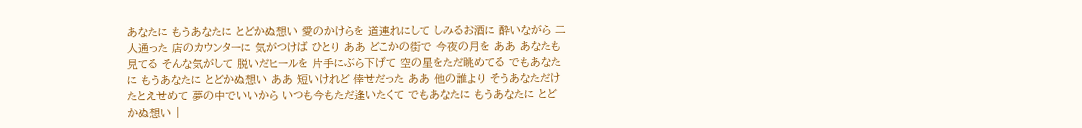あなたに もうあなたに とどかぬ想い 愛のかけらを 道連れにして しみるお酒に 酔いながら 二人通った 店のカウンターに 気がつけば ひとり ああ どこかの街で 今夜の月を ああ あなたも見てる そんな気がして 脱いだヒールを 片手にぶら下げて 空の星をただ眺めてる でもあなたに もうあなたに とどかぬ想い ああ 短いけれど 倖せだった ああ 他の誰より そうあなただけ たとえせめて 夢の中でいいから いつも今もただ逢いたくて でもあなたに もうあなたに とどかぬ想い |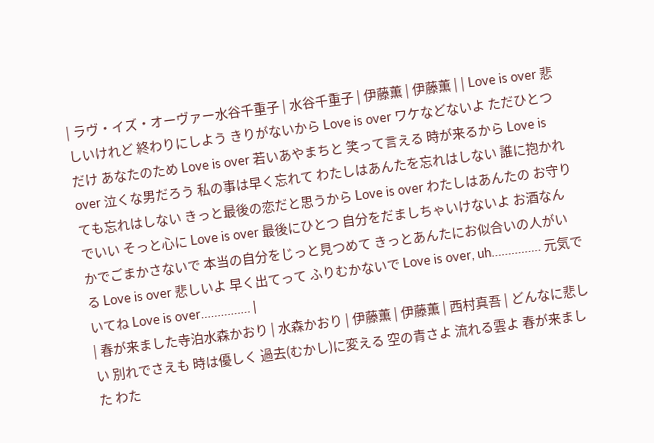| ラヴ・イズ・オーヴァー水谷千重子 | 水谷千重子 | 伊藤薫 | 伊藤薫 | | Love is over 悲しいけれど 終わりにしよう きりがないから Love is over ワケなどないよ ただひとつだけ あなたのため Love is over 若いあやまちと 笑って言える 時が来るから Love is over 泣くな男だろう 私の事は早く忘れて わたしはあんたを忘れはしない 誰に抱かれても忘れはしない きっと最後の恋だと思うから Love is over わたしはあんたの お守りでいい そっと心に Love is over 最後にひとつ 自分をだましちゃいけないよ お酒なんかでごまかさないで 本当の自分をじっと見つめて きっとあんたにお似合いの人がいる Love is over 悲しいよ 早く出てって ふりむかないで Love is over, uh…………… 元気でいてね Love is over…………… |
| 春が来ました寺泊水森かおり | 水森かおり | 伊藤薫 | 伊藤薫 | 西村真吾 | どんなに悲しい 別れでさえも 時は優しく 過去(むかし)に変える 空の青さよ 流れる雲よ 春が来ました わた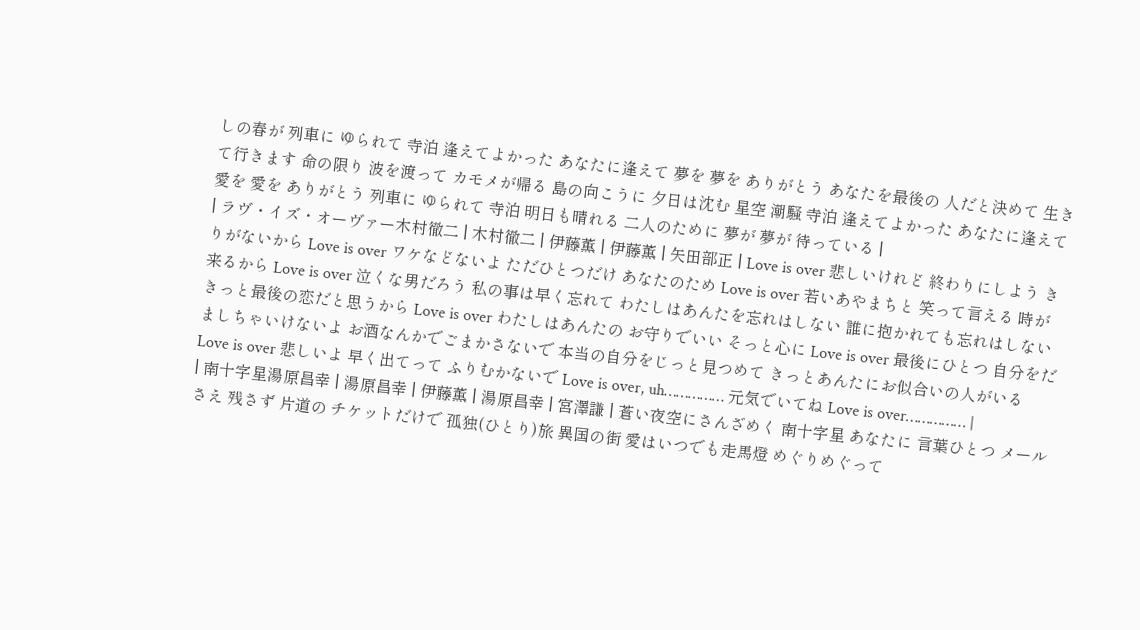しの春が 列車に ゆられて 寺泊 逢えてよかった あなたに逢えて 夢を 夢を ありがとう あなたを最後の 人だと決めて 生きて行きます 命の限り 波を渡って カモメが帰る 島の向こうに 夕日は沈む 星空 潮騒 寺泊 逢えてよかった あなたに逢えて 愛を 愛を ありがとう 列車に ゆられて 寺泊 明日も晴れる 二人のために 夢が 夢が 待っている |
| ラヴ・イズ・オーヴァー木村徹二 | 木村徹二 | 伊藤薫 | 伊藤薫 | 矢田部正 | Love is over 悲しいけれど 終わりにしよう きりがないから Love is over ワケなどないよ ただひとつだけ あなたのため Love is over 若いあやまちと 笑って言える 時が来るから Love is over 泣くな男だろう 私の事は早く忘れて わたしはあんたを忘れはしない 誰に抱かれても忘れはしない きっと最後の恋だと思うから Love is over わたしはあんたの お守りでいい そっと心に Love is over 最後にひとつ 自分をだましちゃいけないよ お酒なんかでごまかさないで 本当の自分をじっと見つめて きっとあんたにお似合いの人がいる Love is over 悲しいよ 早く出てって ふりむかないで Love is over, uh…………… 元気でいてね Love is over…………… |
| 南十字星湯原昌幸 | 湯原昌幸 | 伊藤薫 | 湯原昌幸 | 宮澤謙 | 蒼い夜空にさんざめく 南十字星 あなたに 言葉ひとつ メールさえ 残さず 片道の チケットだけで 孤独(ひとり)旅 異国の街 愛はいつでも走馬燈 めぐりめぐって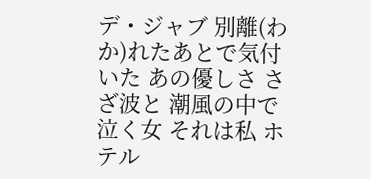デ・ジャブ 別離(わか)れたあとで気付いた あの優しさ さざ波と 潮風の中で 泣く女 それは私 ホテル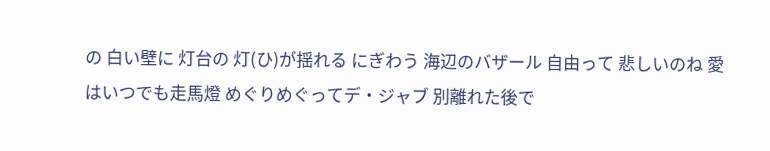の 白い壁に 灯台の 灯(ひ)が揺れる にぎわう 海辺のバザール 自由って 悲しいのね 愛はいつでも走馬燈 めぐりめぐってデ・ジャブ 別離れた後で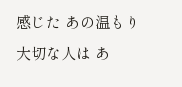感じた あの温もり 大切な人は あ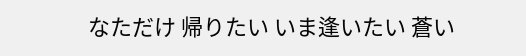なただけ 帰りたい いま逢いたい 蒼い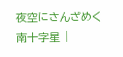夜空にさんざめく 南十字星 |